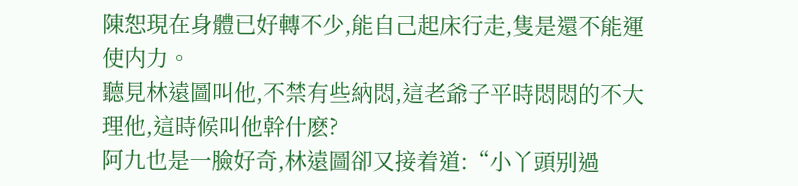陳恕現在身體已好轉不少,能自己起床行走,隻是還不能運使内力。
聽見林遠圖叫他,不禁有些納悶,這老爺子平時悶悶的不大理他,這時候叫他幹什麽?
阿九也是一臉好奇,林遠圖卻又接着道:“小丫頭别過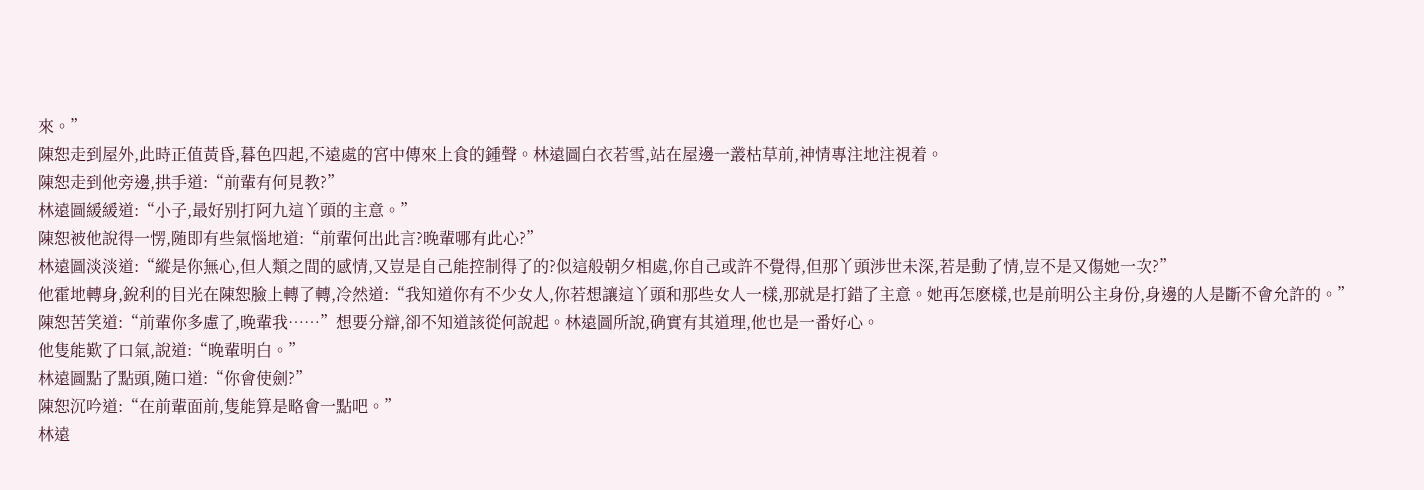來。”
陳恕走到屋外,此時正值黃昏,暮色四起,不遠處的宮中傳來上食的鍾聲。林遠圖白衣若雪,站在屋邊一叢枯草前,神情專注地注視着。
陳恕走到他旁邊,拱手道:“前輩有何見教?”
林遠圖緩緩道:“小子,最好别打阿九這丫頭的主意。”
陳恕被他說得一愣,随即有些氣惱地道:“前輩何出此言?晚輩哪有此心?”
林遠圖淡淡道:“縱是你無心,但人類之間的感情,又豈是自己能控制得了的?似這般朝夕相處,你自己或許不覺得,但那丫頭涉世未深,若是動了情,豈不是又傷她一次?”
他霍地轉身,銳利的目光在陳恕臉上轉了轉,冷然道:“我知道你有不少女人,你若想讓這丫頭和那些女人一樣,那就是打錯了主意。她再怎麽樣,也是前明公主身份,身邊的人是斷不會允許的。”
陳恕苦笑道:“前輩你多慮了,晚輩我……”想要分辯,卻不知道該從何說起。林遠圖所說,确實有其道理,他也是一番好心。
他隻能歎了口氣,說道:“晚輩明白。”
林遠圖點了點頭,随口道:“你會使劍?”
陳恕沉吟道:“在前輩面前,隻能算是略會一點吧。”
林遠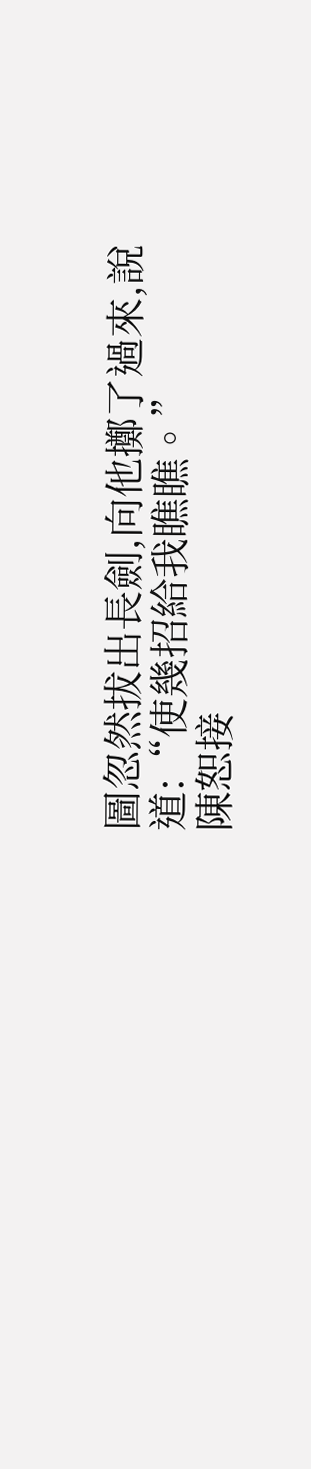圖忽然拔出長劍,向他擲了過來,說道:“使幾招給我瞧瞧。”
陳恕接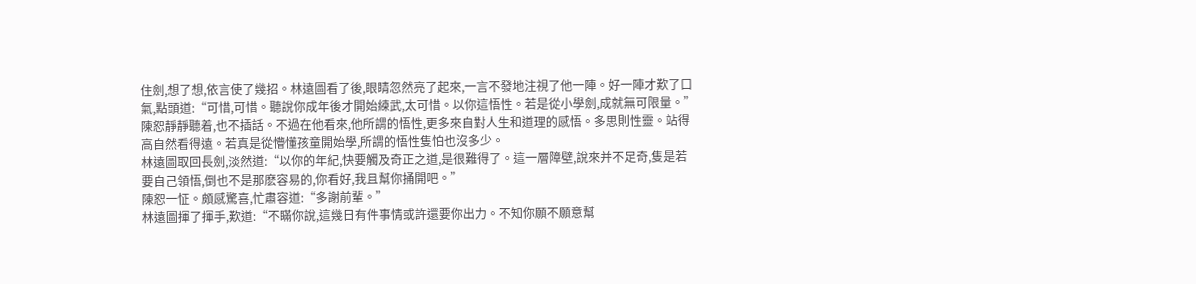住劍,想了想,依言使了幾招。林遠圖看了後,眼睛忽然亮了起來,一言不發地注視了他一陣。好一陣才歎了口氣,點頭道:“可惜,可惜。聽說你成年後才開始練武,太可惜。以你這悟性。若是從小學劍,成就無可限量。”
陳恕靜靜聽着,也不插話。不過在他看來,他所謂的悟性,更多來自對人生和道理的感悟。多思則性靈。站得高自然看得遠。若真是從懵懂孩童開始學,所謂的悟性隻怕也沒多少。
林遠圖取回長劍,淡然道:“以你的年紀,快要觸及奇正之道,是很難得了。這一層障壁,說來并不足奇,隻是若要自己領悟,倒也不是那麽容易的,你看好,我且幫你捅開吧。”
陳恕一怔。頗感驚喜,忙肅容道:“多謝前輩。”
林遠圖揮了揮手,歎道:“不瞞你說,這幾日有件事情或許還要你出力。不知你願不願意幫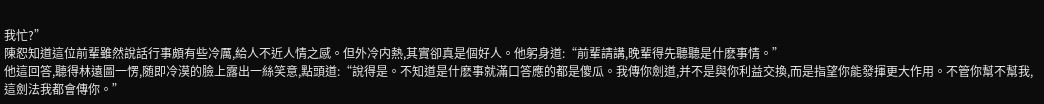我忙?”
陳恕知道這位前輩雖然說話行事頗有些冷厲,給人不近人情之感。但外冷内熱,其實卻真是個好人。他躬身道:“前輩請講,晚輩得先聽聽是什麽事情。”
他這回答,聽得林遠圖一愣,随即冷漠的臉上露出一絲笑意,點頭道:“說得是。不知道是什麽事就滿口答應的都是傻瓜。我傳你劍道,并不是與你利益交換,而是指望你能發揮更大作用。不管你幫不幫我,這劍法我都會傳你。”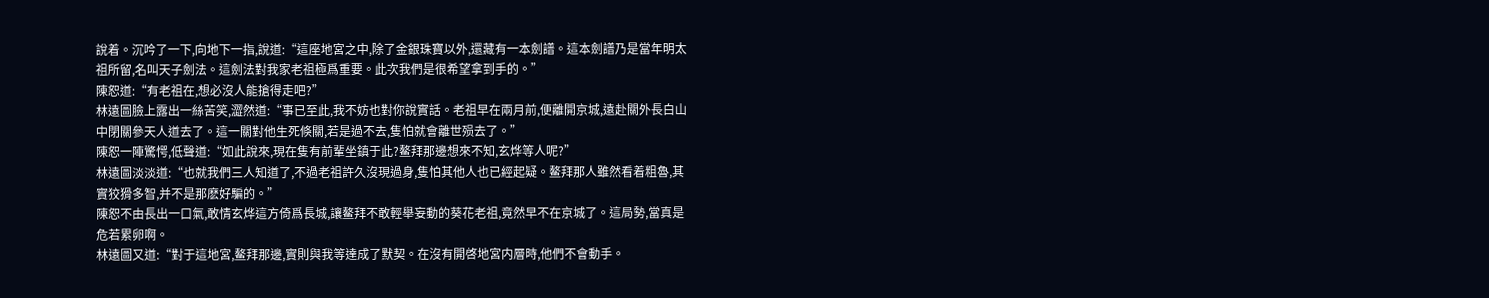說着。沉吟了一下,向地下一指,說道:“這座地宮之中,除了金銀珠寶以外,還藏有一本劍譜。這本劍譜乃是當年明太祖所留,名叫天子劍法。這劍法對我家老祖極爲重要。此次我們是很希望拿到手的。”
陳恕道:“有老祖在,想必沒人能搶得走吧?”
林遠圖臉上露出一絲苦笑,澀然道:“事已至此,我不妨也對你說實話。老祖早在兩月前,便離開京城,遠赴關外長白山中閉關參天人道去了。這一關對他生死倏關,若是過不去,隻怕就會離世殒去了。”
陳恕一陣驚愕,低聲道:“如此說來,現在隻有前輩坐鎮于此?鳌拜那邊想來不知,玄烨等人呢?”
林遠圖淡淡道:“也就我們三人知道了,不過老祖許久沒現過身,隻怕其他人也已經起疑。鳌拜那人雖然看着粗魯,其實狡猾多智,并不是那麽好騙的。”
陳恕不由長出一口氣,敢情玄烨這方倚爲長城,讓鳌拜不敢輕舉妄動的葵花老祖,竟然早不在京城了。這局勢,當真是危若累卵啊。
林遠圖又道:“對于這地宮,鳌拜那邊,實則與我等達成了默契。在沒有開啓地宮内層時,他們不會動手。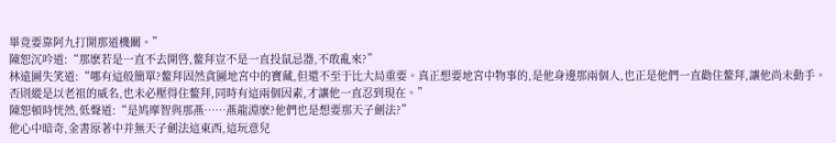畢竟要靠阿九打開那道機關。”
陳恕沉吟道:“那麽若是一直不去開啓,鳌拜豈不是一直投鼠忌器,不敢亂來?”
林遠圖失笑道:“哪有這般簡單?鳌拜固然貪圖地宮中的寶藏,但還不至于比大局重要。真正想要地宮中物事的,是他身邊那兩個人,也正是他們一直勸住鳌拜,讓他尚未動手。否則縱是以老祖的威名,也未必壓得住鳌拜,同時有這兩個因素,才讓他一直忍到現在。”
陳恕頓時恍然,低聲道:“是鸠摩智與那燕……燕龍淵麽?他們也是想要那天子劍法?”
他心中暗奇,金書原著中并無天子劍法這東西,這玩意兒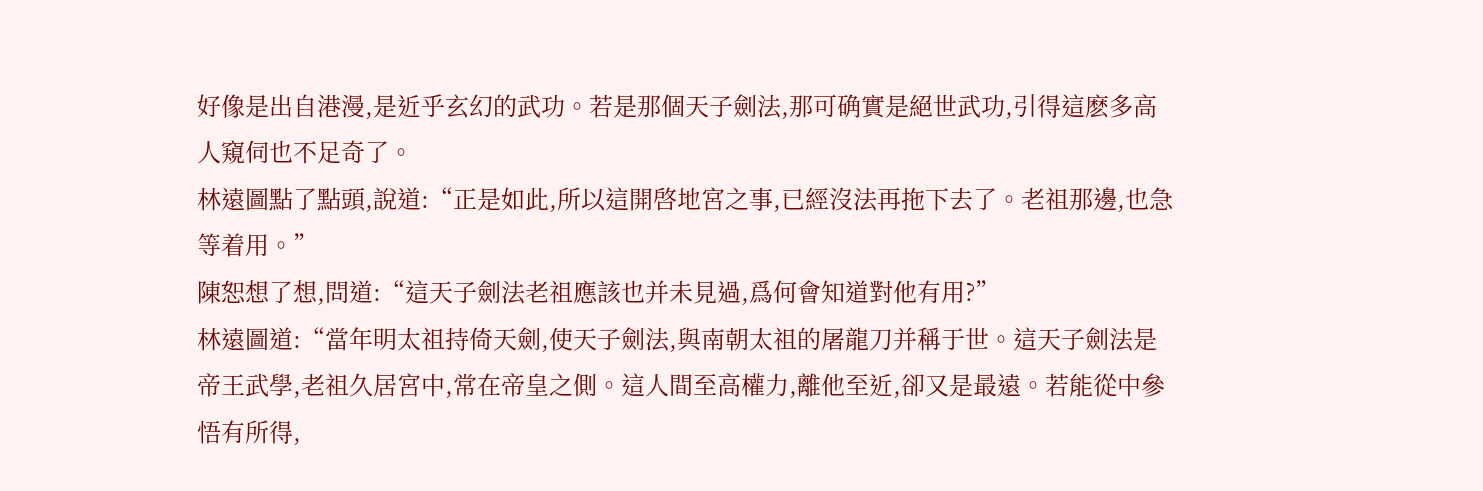好像是出自港漫,是近乎玄幻的武功。若是那個天子劍法,那可确實是絕世武功,引得這麽多高人窺伺也不足奇了。
林遠圖點了點頭,說道:“正是如此,所以這開啓地宮之事,已經沒法再拖下去了。老祖那邊,也急等着用。”
陳恕想了想,問道:“這天子劍法老祖應該也并未見過,爲何會知道對他有用?”
林遠圖道:“當年明太祖持倚天劍,使天子劍法,與南朝太祖的屠龍刀并稱于世。這天子劍法是帝王武學,老祖久居宮中,常在帝皇之側。這人間至高權力,離他至近,卻又是最遠。若能從中參悟有所得,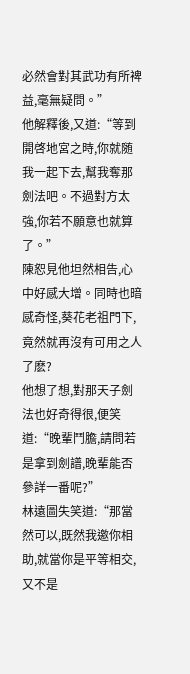必然會對其武功有所裨益,毫無疑問。”
他解釋後,又道:“等到開啓地宮之時,你就随我一起下去,幫我奪那劍法吧。不過對方太強,你若不願意也就算了。”
陳恕見他坦然相告,心中好感大增。同時也暗感奇怪,葵花老祖門下,竟然就再沒有可用之人了麽?
他想了想,對那天子劍法也好奇得很,便笑道:“晚輩鬥膽,請問若是拿到劍譜,晚輩能否參詳一番呢?”
林遠圖失笑道:“那當然可以,既然我邀你相助,就當你是平等相交,又不是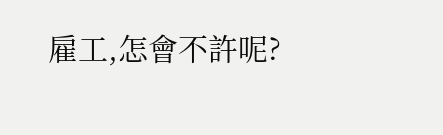雇工,怎會不許呢?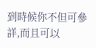到時候你不但可參詳,而且可以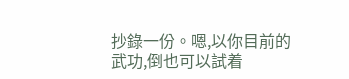抄錄一份。嗯,以你目前的武功,倒也可以試着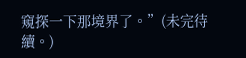窺探一下那境界了。”(未完待續。)